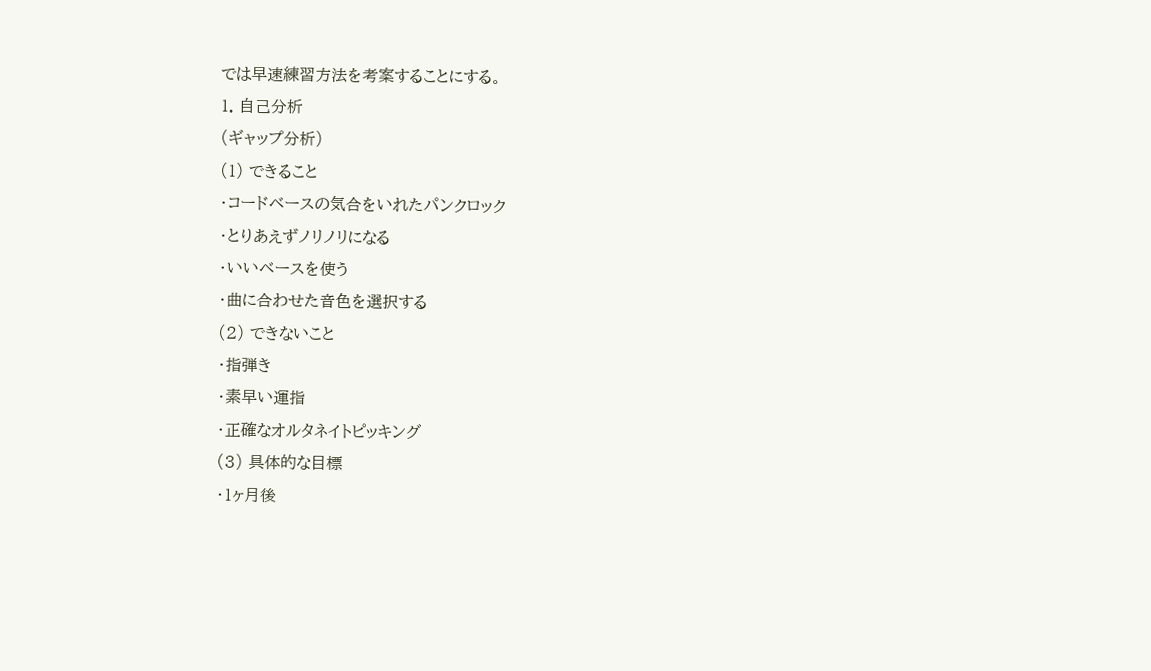では早速練習方法を考案することにする。
1. 自己分析
(ギャップ分析)
(1) できること
・コードベースの気合をいれたパンクロック
・とりあえずノリノリになる
・いいベースを使う
・曲に合わせた音色を選択する
(2) できないこと
・指弾き
・素早い運指
・正確なオルタネイトピッキング
(3) 具体的な目標
・1ヶ月後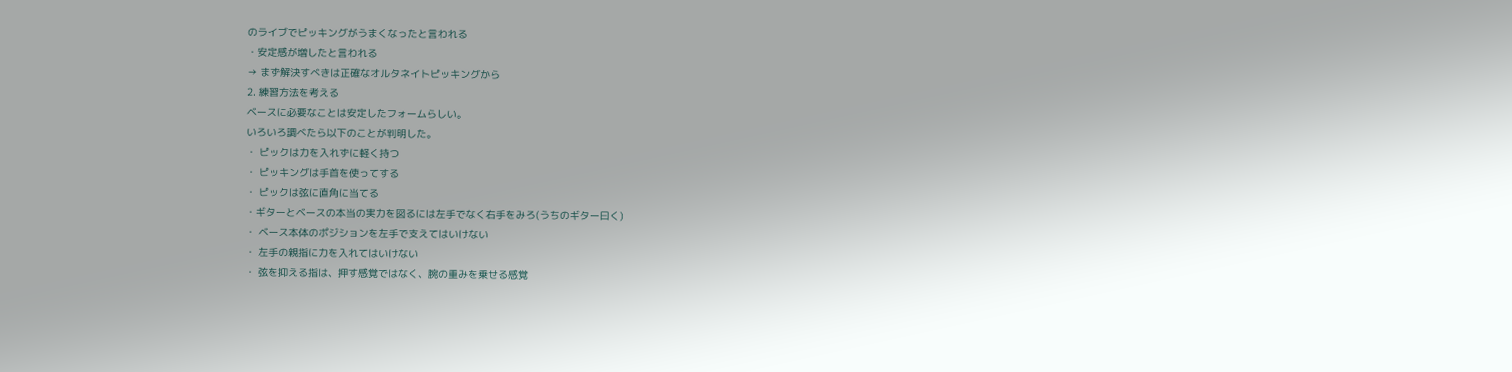のライブでピッキングがうまくなったと言われる
・安定感が増したと言われる
→ まず解決すべきは正確なオルタネイトピッキングから
2. 練習方法を考える
ベースに必要なことは安定したフォームらしい。
いろいろ調べたら以下のことが判明した。
・ ピックは力を入れずに軽く持つ
・ ピッキングは手首を使ってする
・ ピックは弦に直角に当てる
・ギターとベースの本当の実力を図るには左手でなく右手をみろ(うちのギター曰く)
・ ベース本体のポジションを左手で支えてはいけない
・ 左手の親指に力を入れてはいけない
・ 弦を抑える指は、押す感覚ではなく、腕の重みを乗せる感覚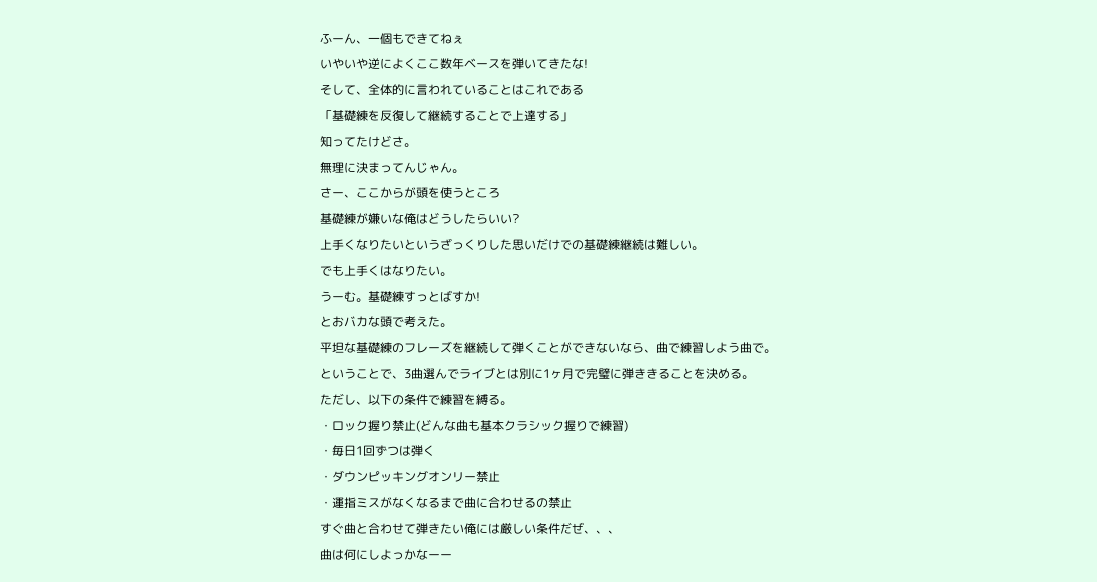ふーん、一個もできてねぇ
いやいや逆によくここ数年ベースを弾いてきたな!
そして、全体的に言われていることはこれである
「基礎練を反復して継続することで上達する」
知ってたけどさ。
無理に決まってんじゃん。
さー、ここからが頭を使うところ
基礎練が嫌いな俺はどうしたらいい?
上手くなりたいというざっくりした思いだけでの基礎練継続は難しい。
でも上手くはなりたい。
うーむ。基礎練すっとばすか!
とおバカな頭で考えた。
平坦な基礎練のフレーズを継続して弾くことができないなら、曲で練習しよう曲で。
ということで、3曲選んでライブとは別に1ヶ月で完璧に弾ききることを決める。
ただし、以下の条件で練習を縛る。
・ロック握り禁止(どんな曲も基本クラシック握りで練習)
・毎日1回ずつは弾く
・ダウンピッキングオンリー禁止
・運指ミスがなくなるまで曲に合わせるの禁止
すぐ曲と合わせて弾きたい俺には厳しい条件だぜ、、、
曲は何にしよっかなーー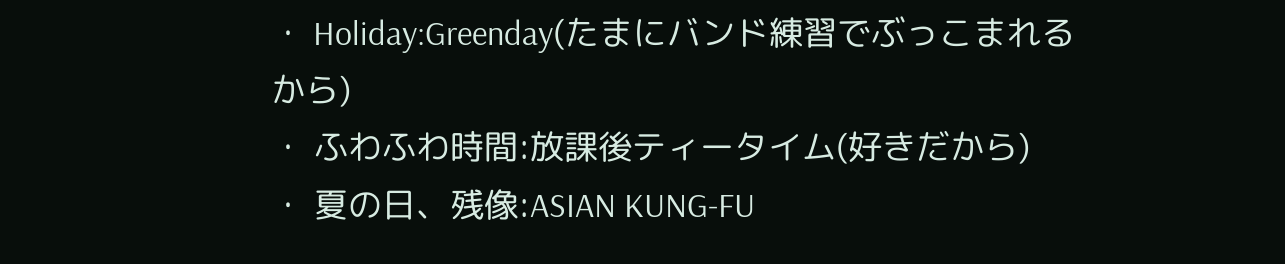・ Holiday:Greenday(たまにバンド練習でぶっこまれるから)
・ ふわふわ時間:放課後ティータイム(好きだから)
・ 夏の日、残像:ASIAN KUNG-FU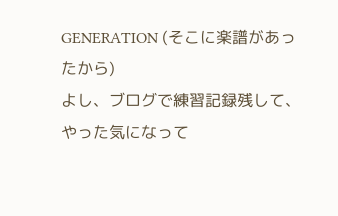GENERATION (そこに楽譜があったから)
よし、ブログで練習記録残して、やった気になって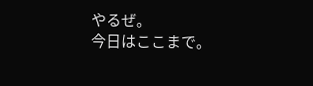やるぜ。
今日はここまで。